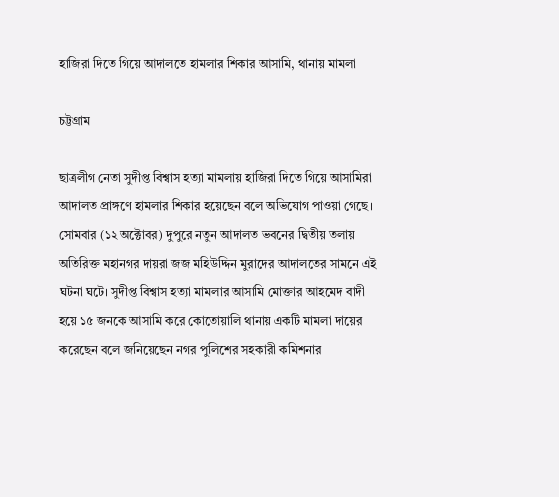হাজিরা দিতে গিয়ে আদালতে হামলার শিকার আসামি, থানায় মামলা

চট্টগ্রাম

ছাত্রলীগ নেতা সুদীপ্ত বিশ্বাস হত্যা মামলায় হাজিরা দিতে গিয়ে আসামিরা আদালত প্রাঙ্গণে হামলার শিকার হয়েছেন বলে অভিযোগ পাওয়া গেছে। সোমবার (১২ অক্টোবর) দুপুরে নতুন আদালত ভবনের দ্বিতীয় তলায় অতিরিক্ত মহানগর দায়রা জজ মহিউদ্দিন মুরাদের আদালতের সামনে এই ঘটনা ঘটে। সুদীপ্ত বিশ্বাস হত্যা মামলার আসামি মোক্তার আহমেদ বাদী হয়ে ১৫ জনকে আসামি করে কোতোয়ালি থানায় একটি মামলা দায়ের করেছেন বলে জনিয়েছেন নগর পুলিশের সহকারী কমিশনার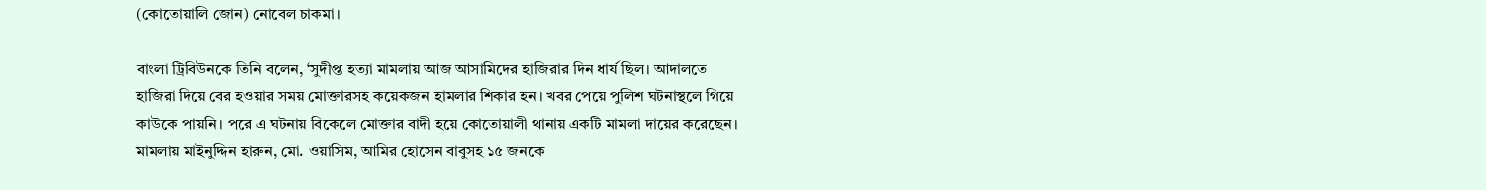(কোতোয়ালি জোন) নোবেল চাকমা।

বাংলা ট্রিবিউনকে তিনি বলেন, ‘সুদীপ্ত হত্যা মামলায় আজ আসামিদের হাজিরার দিন ধার্য ছিল। আদালতে হাজিরা দিয়ে বের হওয়ার সময় মোক্তারসহ কয়েকজন হামলার শিকার হন। খবর পেয়ে পুলিশ ঘটনাস্থলে গিয়ে কাউকে পায়নি। পরে এ ঘটনায় বিকেলে মোক্তার বাদী হয়ে কোতোয়ালী থানায় একটি মামলা দায়ের করেছেন। মামলায় মাইনুদ্দিন হারুন, মো. ওয়াসিম, আমির হোসেন বাবুসহ ১৫ জনকে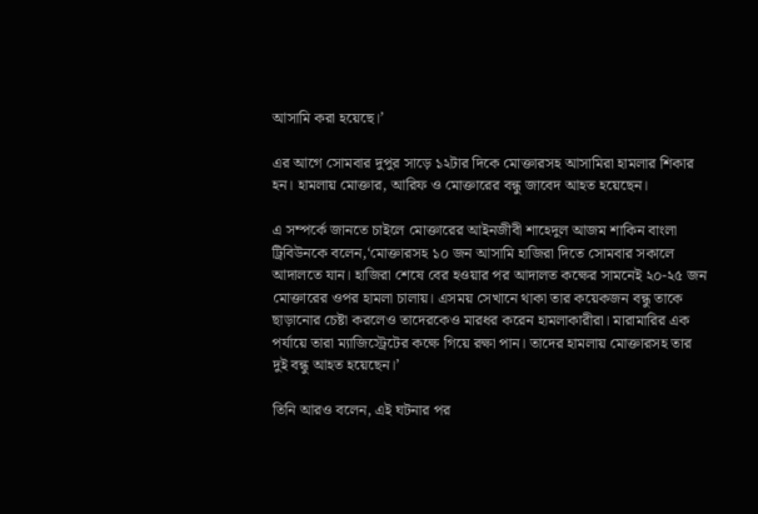আসামি করা হয়েছে।’

এর আগে সোমবার দুপুর সাড়ে ১২টার দিকে মোক্তারসহ আসামিরা হামলার শিকার হন। হামলায় মোক্তার, আরিফ ও মোক্তারের বন্ধু জাবেদ আহত হয়েছেন।

এ সম্পর্কে জানতে চাইলে মোক্তারের আইনজীবী শাহেদুল আজম শাকিন বাংলা ট্রিবিউনকে বলেন,‘মোক্তারসহ ১০ জন আসামি হাজিরা দিতে সোমবার সকালে আদালতে যান। হাজিরা শেষে বের হওয়ার পর আদালত কক্ষের সামনেই ২০-২৫ জন মোক্তারের ওপর হামলা চালায়। এসময় সেখানে থাকা তার কয়েকজন বন্ধু তাকে ছাড়ানোর চেষ্টা করলেও তাদেরকেও মারধর করেন হামলাকারীরা। মারামারির এক পর্যায়ে তারা ম্যাজিস্ট্রেটের কক্ষে গিয়ে রক্ষা পান। তাদের হামলায় মোক্তারসহ তার দুই বন্ধু আহত হয়েছেন।’

তিনি আরও বলেন, এই ঘটনার পর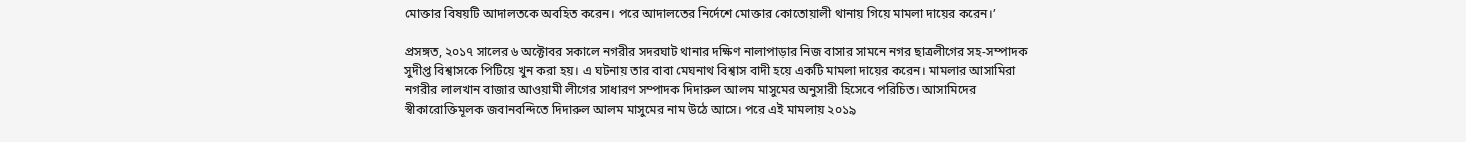মোক্তার বিষয়টি আদালতকে অবহিত করেন। পরে আদালতের নির্দেশে মোক্তার কোতোয়ালী থানায় গিয়ে মামলা দায়ের করেন।’

প্রসঙ্গত, ২০১৭ সালের ৬ অক্টোবর সকালে নগরীর সদরঘাট থানার দক্ষিণ নালাপাড়ার নিজ বাসার সামনে নগর ছাত্রলীগের সহ-সম্পাদক সুদীপ্ত বিশ্বাসকে পিটিয়ে খুন করা হয়। এ ঘটনায় তার বাবা মেঘনাথ বিশ্বাস বাদী হয়ে একটি মামলা দায়ের করেন। মামলার আসামিরা নগরীর লালখান বাজার আওয়ামী লীগের সাধারণ সম্পাদক দিদারুল আলম মাসুমের অনুসারী হিসেবে পরিচিত। আসামিদের স্বীকারোক্তিমূলক জবানবন্দিতে দিদারুল আলম মাসুমের নাম উঠে আসে। পরে এই মামলায় ২০১৯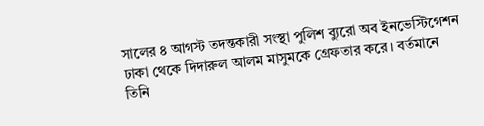সালের ৪ আগস্ট তদন্তকারী সংস্থা পুলিশ ব্যুরো অব ইনভেস্টিগেশন ঢাকা থেকে দিদারুল আলম মাসুমকে গ্রেফতার করে। বর্তমানে তিনি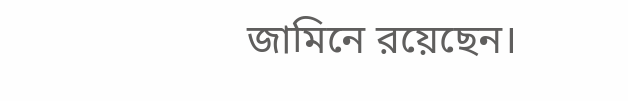জামিনে রয়েছেন।